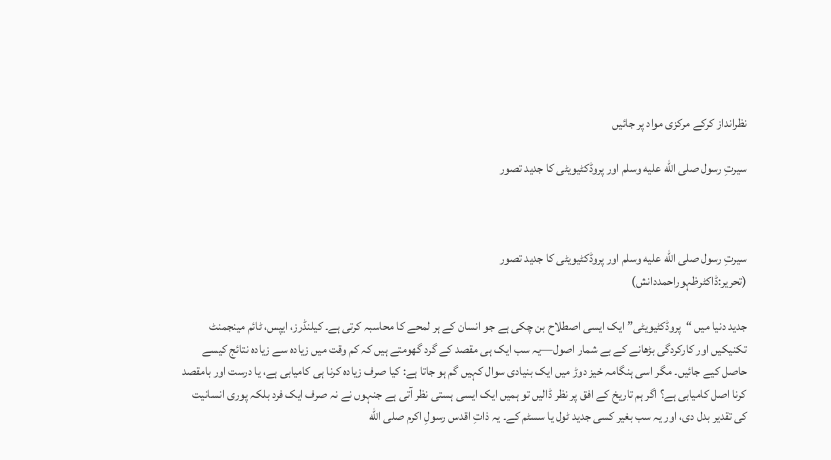نظرانداز کرکے مرکزی مواد پر جائیں

سیرتِ رسول صلى الله عليه وسلم اور پروڈکٹیویٹی کا جدید تصور



سیرتِ رسول صلى الله عليه وسلم اور پروڈکٹیویٹی کا جدید تصور
(تحریر:ڈاکٹرظہوراحمددانش)

جدید دنیا میں “پروڈکٹیویٹی” ایک ایسی اصطلاح بن چکی ہے جو انسان کے ہر لمحے کا محاسبہ کرتی ہے۔ کیلنڈرز، ایپس، ٹائم مینجمنٹ تکنیکیں اور کارکردگی بڑھانے کے بے شمار اصول—یہ سب ایک ہی مقصد کے گرد گھومتے ہیں کہ کم وقت میں زیادہ سے زیادہ نتائج کیسے حاصل کیے جائیں۔ مگر اسی ہنگامہ خیز دوڑ میں ایک بنیادی سوال کہیں گم ہو جاتا ہے: کیا صرف زیادہ کرنا ہی کامیابی ہے، یا درست اور بامقصد کرنا اصل کامیابی ہے؟ اگر ہم تاریخ کے افق پر نظر ڈالیں تو ہمیں ایک ایسی ہستی نظر آتی ہے جنہوں نے نہ صرف ایک فرد بلکہ پوری انسانیت کی تقدیر بدل دی، اور یہ سب بغیر کسی جدید ٹول یا سسٹم کے۔ یہ ذاتِ اقدس رسولِ اکرم صلى الله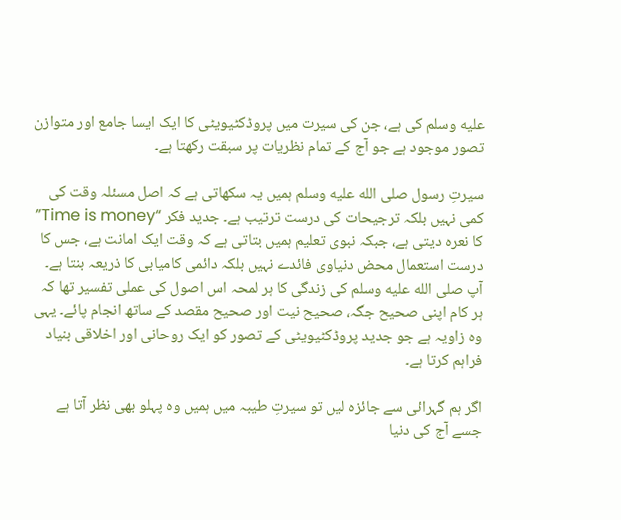عليه وسلم کی ہے، جن کی سیرت میں پروڈکٹیویٹی کا ایک ایسا جامع اور متوازن تصور موجود ہے جو آج کے تمام نظریات پر سبقت رکھتا ہے۔

سیرتِ رسول صلى الله عليه وسلم ہمیں یہ سکھاتی ہے کہ اصل مسئلہ وقت کی کمی نہیں بلکہ ترجیحات کی درست ترتیب ہے۔ جدید فکر “Time is money” کا نعرہ دیتی ہے، جبکہ نبوی تعلیم ہمیں بتاتی ہے کہ وقت ایک امانت ہے، جس کا درست استعمال محض دنیاوی فائدے نہیں بلکہ دائمی کامیابی کا ذریعہ بنتا ہے۔ آپ صلى الله عليه وسلم کی زندگی کا ہر لمحہ اس اصول کی عملی تفسیر تھا کہ ہر کام اپنی صحیح جگہ، صحیح نیت اور صحیح مقصد کے ساتھ انجام پائے۔ یہی وہ زاویہ ہے جو جدید پروڈکٹیویٹی کے تصور کو ایک روحانی اور اخلاقی بنیاد فراہم کرتا ہے۔

اگر ہم گہرائی سے جائزہ لیں تو سیرتِ طیبہ میں ہمیں وہ پہلو بھی نظر آتا ہے جسے آج کی دنیا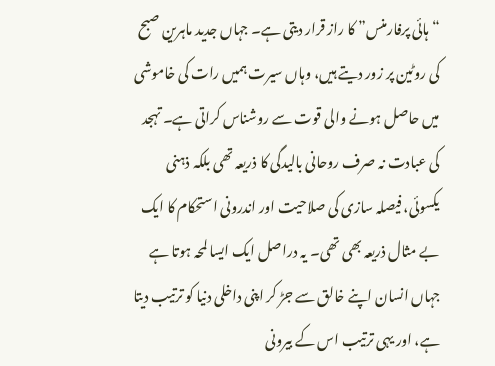“ہائی پرفارمنس” کا راز قرار دیتی ہے۔ جہاں جدید ماہرین صبح کی روٹین پر زور دیتے ہیں، وہاں سیرت ہمیں رات کی خاموشی میں حاصل ہونے والی قوت سے روشناس کراتی ہے۔ تہجد کی عبادت نہ صرف روحانی بالیدگی کا ذریعہ تھی بلکہ ذہنی یکسوئی، فیصلہ سازی کی صلاحیت اور اندرونی استحکام کا ایک بے مثال ذریعہ بھی تھی۔ یہ دراصل ایک ایسا لمحہ ہوتا ہے جہاں انسان اپنے خالق سے جڑ کر اپنی داخلی دنیا کو ترتیب دیتا ہے، اور یہی ترتیب اس کے بیرونی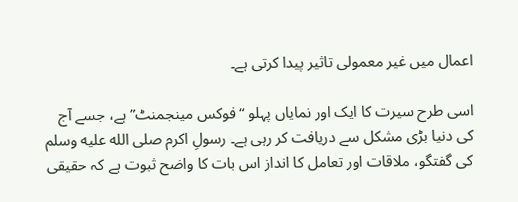اعمال میں غیر معمولی تاثیر پیدا کرتی ہے۔

اسی طرح سیرت کا ایک اور نمایاں پہلو “فوکس مینجمنٹ” ہے، جسے آج کی دنیا بڑی مشکل سے دریافت کر رہی ہے۔ رسولِ اکرم صلى الله عليه وسلم کی گفتگو، ملاقات اور تعامل کا انداز اس بات کا واضح ثبوت ہے کہ حقیقی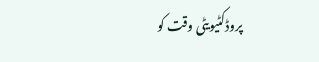پروڈکٹیویٹی وقت کو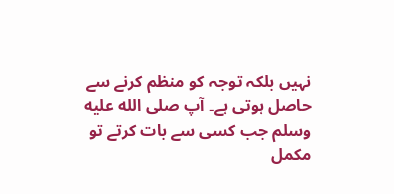نہیں بلکہ توجہ کو منظم کرنے سے حاصل ہوتی ہے۔ آپ صلى الله عليه وسلم جب کسی سے بات کرتے تو مکمل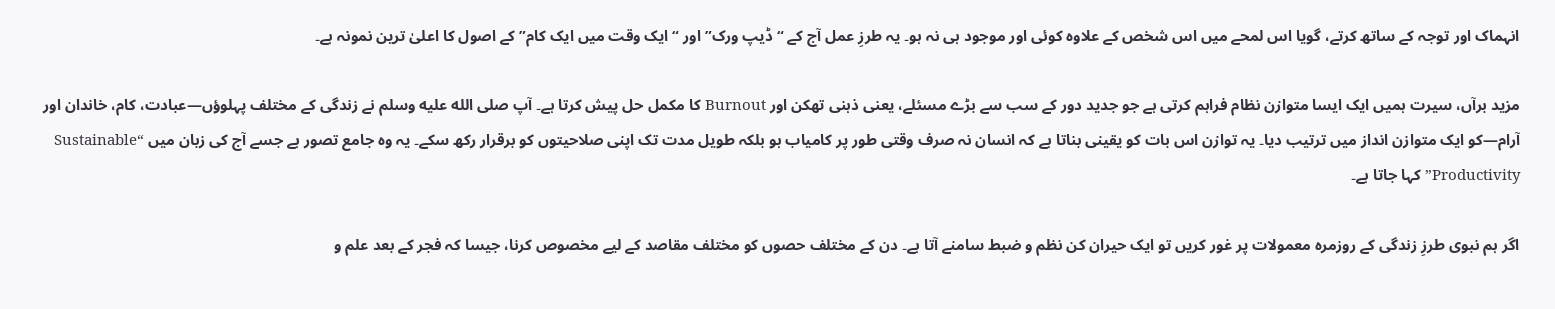انہماک اور توجہ کے ساتھ کرتے، گویا اس لمحے میں اس شخص کے علاوہ کوئی اور موجود ہی نہ ہو۔ یہ طرزِ عمل آج کے “ڈیپ ورک” اور “ایک وقت میں ایک کام” کے اصول کا اعلیٰ ترین نمونہ ہے۔

مزید برآں، سیرت ہمیں ایک ایسا متوازن نظام فراہم کرتی ہے جو جدید دور کے سب سے بڑے مسئلے، یعنی ذہنی تھکن اور Burnout کا مکمل حل پیش کرتا ہے۔ آپ صلى الله عليه وسلم نے زندگی کے مختلف پہلوؤں—عبادت، کام، خاندان اور آرام—کو ایک متوازن انداز میں ترتیب دیا۔ یہ توازن اس بات کو یقینی بناتا ہے کہ انسان نہ صرف وقتی طور پر کامیاب ہو بلکہ طویل مدت تک اپنی صلاحیتوں کو برقرار رکھ سکے۔ یہ وہ جامع تصور ہے جسے آج کی زبان میں “Sustainable Productivity” کہا جاتا ہے۔

اگر ہم نبوی طرزِ زندگی کے روزمرہ معمولات پر غور کریں تو ایک حیران کن نظم و ضبط سامنے آتا ہے۔ دن کے مختلف حصوں کو مختلف مقاصد کے لیے مخصوص کرنا، جیسا کہ فجر کے بعد علم و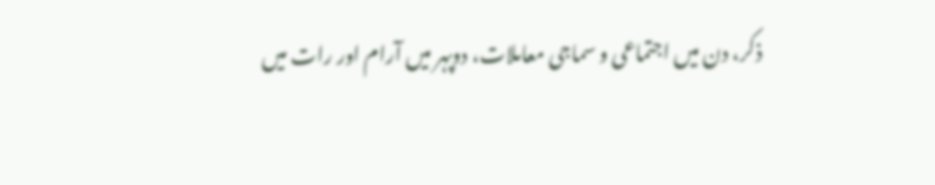ذکر، دن میں اجتماعی و سماجی معاملات، دوپہر میں آرام اور رات میں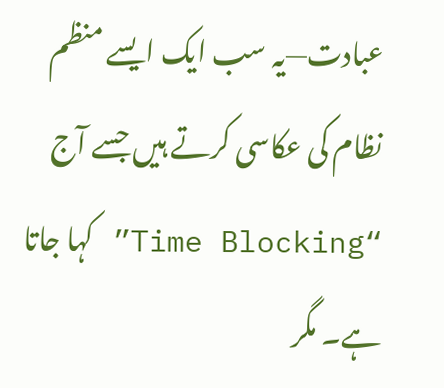عبادت—یہ سب ایک ایسے منظم نظام کی عکاسی کرتے ہیں جسے آج “Time Blocking” کہا جاتا ہے۔ مگر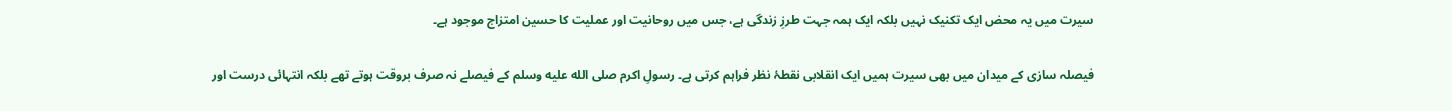سیرت میں یہ محض ایک تکنیک نہیں بلکہ ایک ہمہ جہت طرزِ زندگی ہے، جس میں روحانیت اور عملیت کا حسین امتزاج موجود ہے۔

فیصلہ سازی کے میدان میں بھی سیرت ہمیں ایک انقلابی نقطۂ نظر فراہم کرتی ہے۔ رسولِ اکرم صلى الله عليه وسلم کے فیصلے نہ صرف بروقت ہوتے تھے بلکہ انتہائی درست اور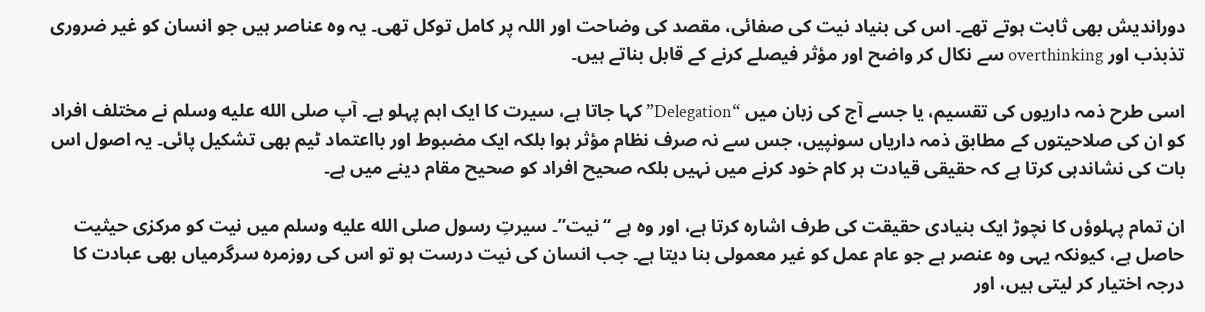دوراندیش بھی ثابت ہوتے تھے۔ اس کی بنیاد نیت کی صفائی، مقصد کی وضاحت اور اللہ پر کامل توکل تھی۔ یہ وہ عناصر ہیں جو انسان کو غیر ضروری تذبذب اور overthinking سے نکال کر واضح اور مؤثر فیصلے کرنے کے قابل بناتے ہیں۔

اسی طرح ذمہ داریوں کی تقسیم، یا جسے آج کی زبان میں “Delegation” کہا جاتا ہے، سیرت کا ایک اہم پہلو ہے۔ آپ صلى الله عليه وسلم نے مختلف افراد کو ان کی صلاحیتوں کے مطابق ذمہ داریاں سونپیں، جس سے نہ صرف نظام مؤثر ہوا بلکہ ایک مضبوط اور بااعتماد ٹیم بھی تشکیل پائی۔ یہ اصول اس بات کی نشاندہی کرتا ہے کہ حقیقی قیادت ہر کام خود کرنے میں نہیں بلکہ صحیح افراد کو صحیح مقام دینے میں ہے۔

ان تمام پہلوؤں کا نچوڑ ایک بنیادی حقیقت کی طرف اشارہ کرتا ہے، اور وہ ہے “نیت”۔ سیرتِ رسول صلى الله عليه وسلم میں نیت کو مرکزی حیثیت حاصل ہے، کیونکہ یہی وہ عنصر ہے جو عام عمل کو غیر معمولی بنا دیتا ہے۔ جب انسان کی نیت درست ہو تو اس کی روزمرہ سرگرمیاں بھی عبادت کا درجہ اختیار کر لیتی ہیں، اور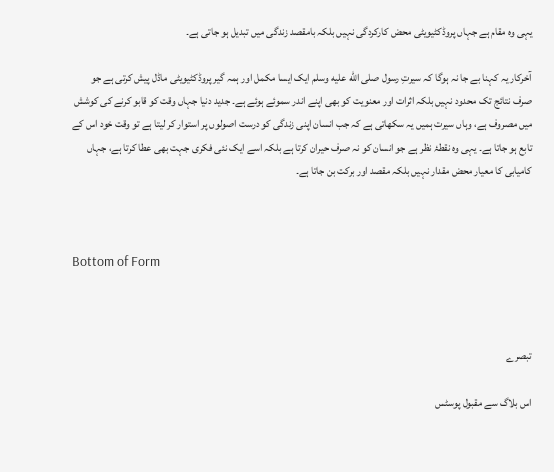یہی وہ مقام ہے جہاں پروڈکٹیویٹی محض کارکردگی نہیں بلکہ بامقصد زندگی میں تبدیل ہو جاتی ہے۔

آخرکار یہ کہنا بے جا نہ ہوگا کہ سیرتِ رسول صلى الله عليه وسلم ایک ایسا مکمل اور ہمہ گیر پروڈکٹیویٹی ماڈل پیش کرتی ہے جو صرف نتائج تک محدود نہیں بلکہ اثرات اور معنویت کو بھی اپنے اندر سموئے ہوئے ہے۔ جدید دنیا جہاں وقت کو قابو کرنے کی کوشش میں مصروف ہے، وہاں سیرت ہمیں یہ سکھاتی ہے کہ جب انسان اپنی زندگی کو درست اصولوں پر استوار کر لیتا ہے تو وقت خود اس کے تابع ہو جاتا ہے۔ یہی وہ نقطۂ نظر ہے جو انسان کو نہ صرف حیران کرتا ہے بلکہ اسے ایک نئی فکری جہت بھی عطا کرتا ہے، جہاں کامیابی کا معیار محض مقدار نہیں بلکہ مقصد اور برکت بن جاتا ہے۔



Bottom of Form



تبصرے

اس بلاگ سے مقبول پوسٹس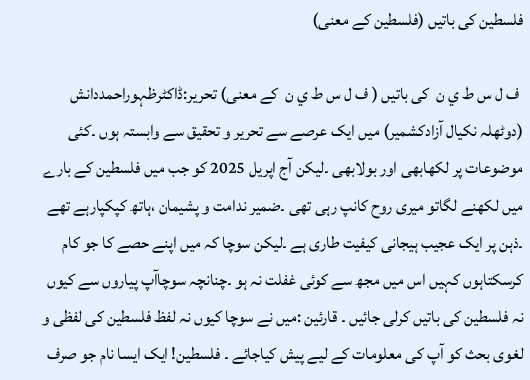فلسطین کی باتیں (فلسطین کے معنی)

 ف ل س ط ي ن  کی باتیں ( ف ل س ط ي ن  کے معنی) تحریر:ڈاکٹرظہوراحمددانش (دوٹھلہ نکیال آزادکشمیر) میں ایک عرصے سے تحریر و تحقیق سے وابستہ ہوں ۔کئی موضوعات پر لکھابھی اور بولابھی ۔لیکن آج اپریل 2025 کو جب میں فلسطین کے بارے میں لکھنے لگاتو میری روح کانپ رہی تھی ۔ضمیر ندامت و پشیمان ،ہاتھ کپکپارہے تھے ۔ذہن پر ایک عجیب ہیجانی کیفیت طاری ہے ۔لیکن سوچا کہ میں اپنے حصے کا جو کام کرسکتاہوں کہیں اس میں مجھ سے کوئی غفلت نہ ہو ۔چنانچہ سوچاآپ پیاروں سے کیوں نہ فلسطین کی باتیں کرلی جائیں ۔ قارئین :میں نے سوچا کیوں نہ لفظ فلسطین کی لفظی و لغوی بحث کو آپ کی معلومات کے لیے پیش کیاجائے ۔ فلسطین! ایک ایسا نام جو صرف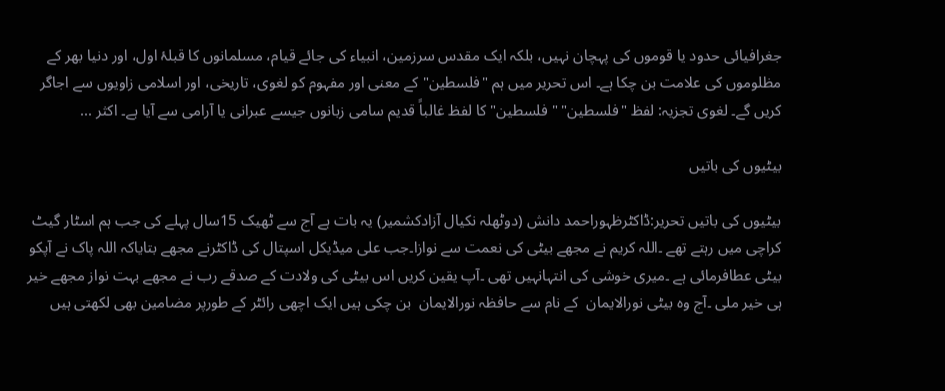جغرافیائی حدود یا قوموں کی پہچان نہیں، بلکہ ایک مقدس سرزمین، انبیاء کی جائے قیام، مسلمانوں کا قبلۂ اول، اور دنیا بھر کے مظلوموں کی علامت بن چکا ہے۔ اس تحریر میں ہم "فلسطین" کے معنی اور مفہوم کو لغوی، تاریخی، اور اسلامی زاویوں سے اجاگر کریں گے۔ لغوی تجزیہ: لفظ "فلسطین" " فلسطین" کا لفظ غالباً قدیم سامی زبانوں جیسے عبرانی یا آرامی سے آیا ہے۔ اکثر ...

بیٹیوں کی باتیں

بیٹیوں کی باتیں تحریر:ڈاکٹرظہوراحمد دانش (دوٹھلہ نکیال آزادکشمیر) یہ بات ہے آج سے ٹھیک 15سال پہلے کی جب ہم اسٹار گیٹ کراچی میں رہتے تھے ۔اللہ کریم نے مجھے بیٹی کی نعمت سے نوازا۔جب علی میڈیکل اسپتال کی ڈاکٹرنے مجھے بتایاکہ اللہ پاک نے آپکو بیٹی عطافرمائی ہے ۔میری خوشی کی انتہانہیں تھی ۔آپ یقین کریں اس بیٹی کی ولادت کے صدقے رب نے مجھے بہت نواز مجھے خیر ہی خیر ملی ۔آج وہ بیٹی نورالایمان  کے نام سے حافظہ نورالایمان  بن چکی ہیں ایک اچھی رائٹر کے طورپر مضامین بھی لکھتی ہیں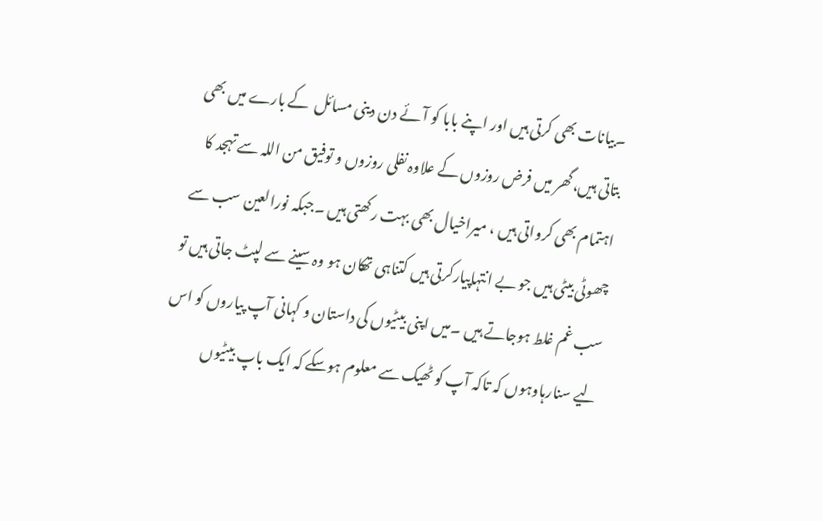۔بیانات بھی کرتی ہیں اور اپنے بابا کو آئے دن دینی مسائل  کے بارے میں بھی بتاتی ہیں،گھر میں فرض روزوں کے علاوہ نفلی روزوں و توفیق من اللہ سے تہجد کا اہتمام بھی کرواتی ہیں ، میراخیال بھی بہت رکھتی ہیں ۔جبکہ نورالعین سب سے چھوٹی بیٹی ہیں جو بے انتہاپیارکرتی ہیں کتناہی تھکان ہو وہ سینے سے لپٹ جاتی ہیں تو سب غم غلط ہوجاتے ہیں ۔میں اپنی بیٹیوں کی داستان و کہانی آپ پیاروں کو اس لیے سنارہاوہوں کہ تاکہ آپ کو ٹھیک سے معلوم ہوسکے کہ ایک باپ بیٹیوں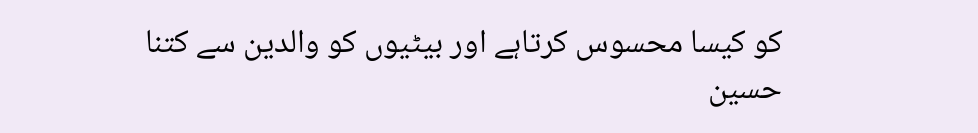کو کیسا محسوس کرتاہے اور بیٹیوں کو والدین سے کتنا حسین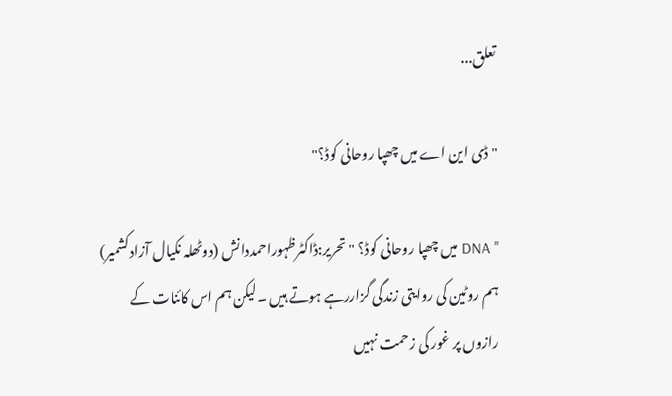تعلق...

"ڈی این اے میں چھپا روحانی کوڈ؟"

" DNA میں چھپا روحانی کوڈ؟ " تحریر:ڈاکٹرظہوراحمددانش (دوٹھلہ نکیال آزادکشمیر)  ہم روٹین کی روایتی زندگی گزاررہے ہوتے ہیں ۔لیکن ہم اس کائنات کے رازوں پر غور کی زحمت نہیں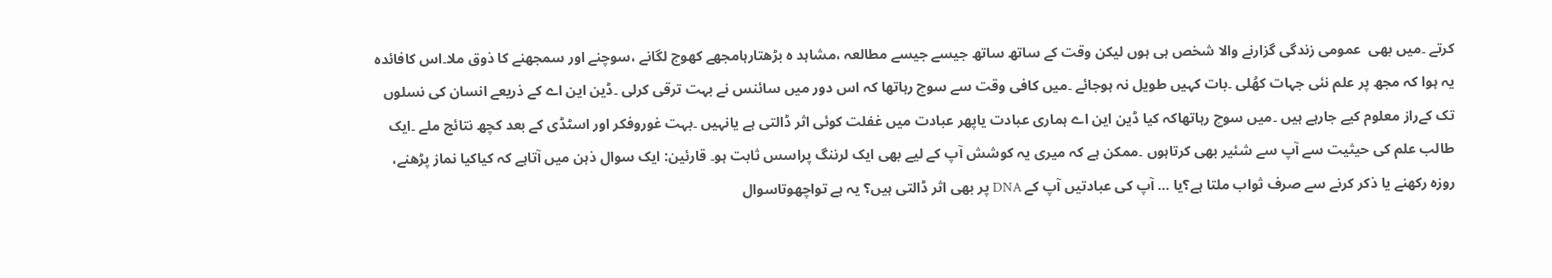کرتے ۔میں بھی  عمومی زندگی گزارنے والا شخص ہی ہوں لیکن وقت کے ساتھ ساتھ جیسے جیسے مطالعہ ،مشاہد ہ بڑھتارہامجھے کھوج لگانے ،سوچنے اور سمجھنے کا ذوق ملا۔اس کافائدہ یہ ہوا کہ مجھ پر علم نئی جہات کھُلی ۔بات کہیں طویل نہ ہوجائے ۔میں کافی وقت سے سوچ رہاتھا کہ اس دور میں سائنس نے بہت ترقی کرلی ۔ڈین این اے کے ذریعے انسان کی نسلوں تک کےراز معلوم کیے جارہے ہیں ۔میں سوچ رہاتھاکہ کیا ڈین این اے ہماری عبادت یاپھر عبادت میں غفلت کوئی اثر ڈالتی ہے یانہیں ۔بہت غوروفکر اور اسٹڈی کے بعد کچھ نتائج ملے ۔ایک طالب علم کی حیثیت سے آپ سے شئیر بھی کرتاہوں ۔ممکن ہے کہ میری یہ کوشش آپ کے لیے بھی ایک لرننگ پراسس ثابت ہو۔ قارئین: ایک سوال ذہن میں آتاہے کہ کیاکیا نماز پڑھنے، روزہ رکھنے یا ذکر کرنے سے صرف ثواب ملتا ہے؟یا … آپ کی عبادتیں آپ کے DNA پر بھی اثر ڈالتی ہیں؟ یہ ہے تواچھوتاسوال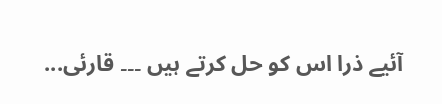آئیے ذرا اس کو حل کرتے ہیں ۔۔۔ قارئی...